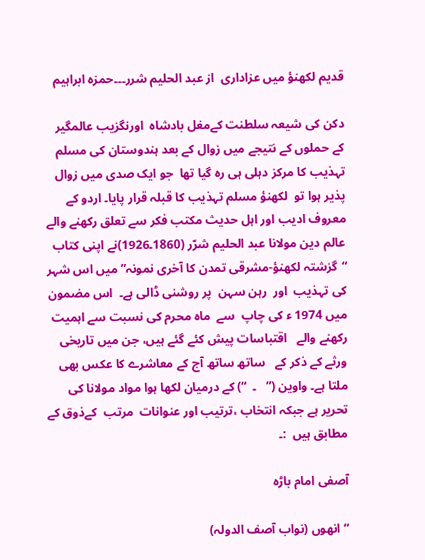قدیم لکھنؤ میں عزاداری  از عبد الحلیم شرر۔۔۔حمزہ ابراہیم

دکن کی شیعہ سلطنت کےمغل بادشاہ  اورنگزیب عالمگیر کے حملوں کے نتیجے میں زوال کے بعد ہندوستان کی مسلم تہذیب کا مرکز دہلی ہی رہ گیا تھا  جو ایک صدی میں زوال پذیر ہوا تو  لکھنؤ مسلم تہذیب کا قبلہ قرار پایا۔ اردو کے معروف ادیب اور اہل حدیث مکتب فکر سے تعلق رکھنے والے عالم دین مولانا عبد الحلیم شرّر (1860۔1926)نے اپنی کتاب “گزشتہ لکھنؤ-مشرقی تمدن کا آخری نمونہ” میں اس شہر کی تہذیب  اور  رہن سہن  پر روشنی ڈالی ہے۔  اس مضمون میں 1974 ء کی چاپ  سے  ماہ محرم کی نسبت سے اہمیت رکھنے والے   اقتباسات پیش کئے گئے ہیں، جن میں تاریخی ورثے کے ذکر کے   ساتھ ساتھ آج کے معاشرے کا عکس بھی ملتا ہے۔ واوین (”   ۔  “) کے درمیان لکھا ہوا مواد مولانا کی تحریر ہے جبکہ انتخاب ،ترتیب اور عنوانات  مرتب  کےذوق کے مطابق ہیں  :۔

آصفی امام باڑہ

“انھوں (نواب آصف الدولہ)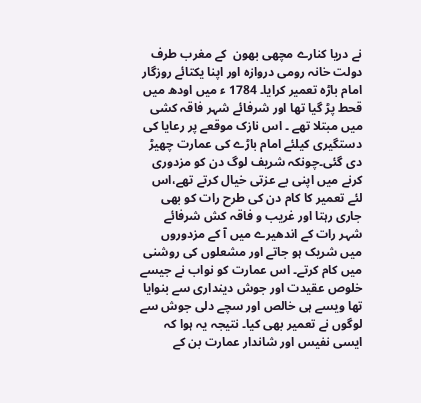نے دریا کنارے مچھی بھون  کے مغرب طرف دولت خانہ رومی دروازہ اور اپنا یکتائے روزگار امام باڑہ تعمیر کرایا۔ 1784 ء میں اودھ میں قحط پڑ گیا تھا اور شرفائے شہر فاقہ کشی میں مبتلا تھے ۔ اس نازک موقعے پر رعایا کی دستگیری کیلئے امام باڑے کی عمارت چھیڑ دی گئی۔چونکہ شریف لوگ دن کو مزدوری کرنے میں اپنی بے عزتی خیال کرتے تھے،اس لئے تعمیر کا کام دن کی طرح رات کو بھی جاری رہتا اور غریب و فاقہ کش شرفائے شہر رات کے اندھیرے میں آ کے مزدوروں میں شریک ہو جاتے اور مشعلوں کی روشنی میں کام کرتے۔ اس عمارت کو نواب نے جیسے خلوص عقیدت اور جوش دینداری سے بنوایا تھا ویسے ہی خالص اور سچے دلی جوش سے لوگوں نے تعمیر بھی کیا۔ نتیجہ یہ ہوا کہ ایسی نفیس اور شاندار عمارت بن کے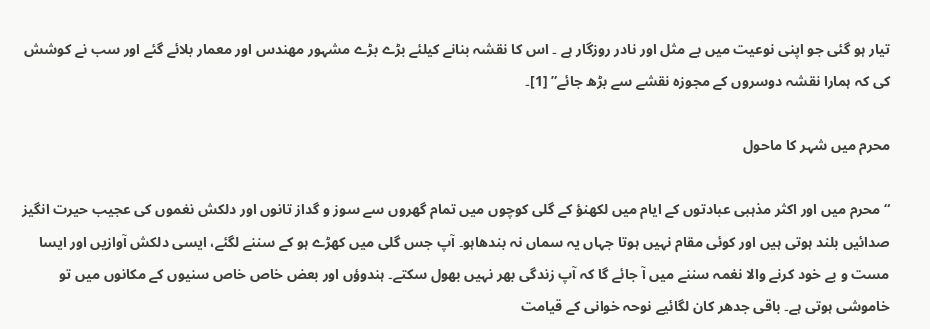تیار ہو گئی جو اپنی نوعیت میں بے مثل اور نادر روزگار ہے ۔ اس کا نقشہ بنانے کیلئے بڑے بڑے مشہور مھندس اور معمار بلائے گئے اور سب نے کوشش کی کہ ہمارا نقشہ دوسروں کے مجوزہ نقشے سے بڑھ جائے” [1]۔

محرم میں شہر کا ماحول

“محرم میں اور اکثر مذہبی عبادتوں کے ایام میں لکھنؤ کے گلی کوچوں میں تمام گھروں سے سوز و گداز تانوں اور دلکش نغموں کی عجیب حیرت انگیز صدائیں بلند ہوتی ہیں اور کوئی مقام نہیں ہوتا جہاں یہ سماں نہ بندھاہو۔ آپ جس گلی میں کھڑے ہو کے سننے لگئے، ایسی دلکش آوازیں اور ایسا مست و بے خود کرنے والا نغمہ سننے میں آ جائے گا کہ آپ زندگی بھر نہیں بھول سکتے۔ ہندوؤں اور بعض خاص خاص سنیوں کے مکانوں میں تو خاموشی ہوتی ہے۔ باقی جدھر کان لگائیے نوحہ خوانی کے قیامت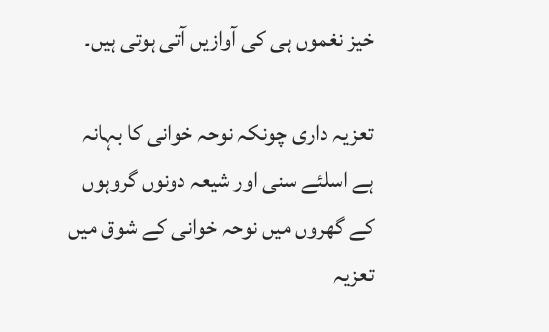خیز نغموں ہی کی آوازیں آتی ہوتی ہیں۔

تعزیہ داری چونکہ نوحہ خوانی کا بہانہ ہے اسلئے سنی اور شیعہ دونوں گروہوں کے گھروں میں نوحہ خوانی کے شوق میں تعزیہ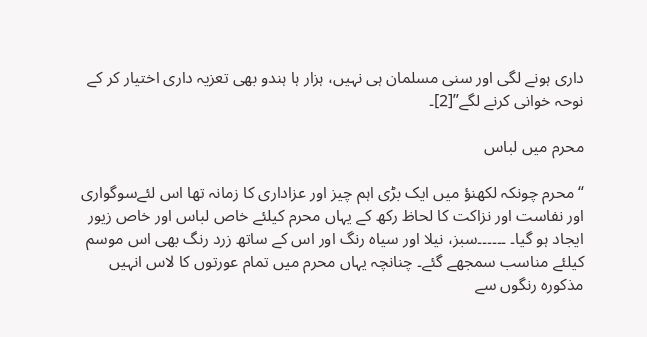داری ہونے لگی اور سنی مسلمان ہی نہیں، ہزار ہا ہندو بھی تعزیہ داری اختیار کر کے نوحہ خوانی کرنے لگے”[2]۔

محرم میں لباس

“محرم چونکہ لکھنؤ میں ایک بڑی اہم چیز اور عزاداری کا زمانہ تھا اس لئےسوگواری اور نفاست اور نزاکت کا لحاظ رکھ کے یہاں محرم کیلئے خاص لباس اور خاص زیور ایجاد ہو گیا۔ ۔۔۔۔۔۔سبز، نیلا اور سیاہ رنگ اور اس کے ساتھ زرد رنگ بھی اس موسم کیلئے مناسب سمجھے گئے۔ چنانچہ یہاں محرم میں تمام عورتوں کا لاس انہیں مذکورہ رنگوں سے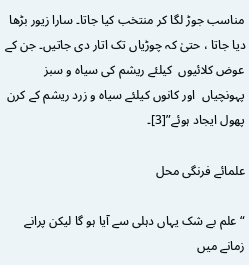مناسب جوڑ لگا کر منتخب کیا جاتا۔ سارا زیور بڑھا دیا جاتا ، حتیٰ کہ چوڑیاں تک اتار دی جاتیں۔ جن کے عوض کلائیوں  کیلئے ریشم کی سیاہ و سبز پہونچیاں  اور کانوں کیلئے سیاہ و زرد ریشم کے کرن پھول ایجاد ہوئے”[3]۔

علمائے فرنگی محل

“علم بے شک یہاں دہلی سے آیا ہو گا لیکن پرانے زمانے میں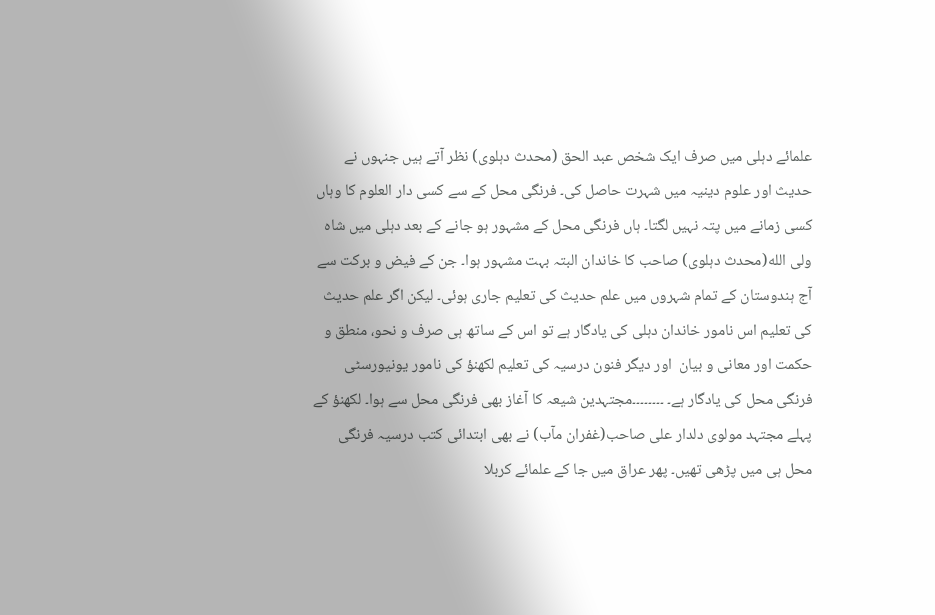علمائے دہلی میں صرف ایک شخص عبد الحق (محدث دہلوی) نظر آتے ہیں جنہوں نے حدیث اور علوم دینیہ میں شہرت حاصل کی۔ فرنگی محل کے سے کسی دار العلوم کا وہاں کسی زمانے میں پتہ نہیں لگتا۔ ہاں فرنگی محل کے مشہور ہو جانے کے بعد دہلی میں شاہ ولی الله(محدث دہلوی) صاحب کا خاندان البتہ بہت مشہور ہوا۔ جن کے فیض و برکت سے آج ہندوستان کے تمام شہروں میں علم حدیث کی تعلیم جاری ہوئی۔ لیکن اگر علم حدیث کی تعلیم اس نامور خاندان دہلی کی یادگار ہے تو اس کے ساتھ ہی صرف و نحو، منطق و حکمت اور معانی و بیان  اور دیگر فنون درسیہ کی تعلیم لکھنؤ کی نامور یونیورسٹی فرنگی محل کی یادگار ہے۔ ۔۔۔۔۔۔۔۔مجتہدین شیعہ کا آغاز بھی فرنگی محل سے ہوا۔ لکھنؤ کے پہلے مجتہد مولوی دلدار علی صاحب(غفران مآب) نے بھی ابتدائی کتب درسیہ فرنگی محل ہی میں پڑھی تھیں۔ پھر عراق میں جا کے علمائے کربلا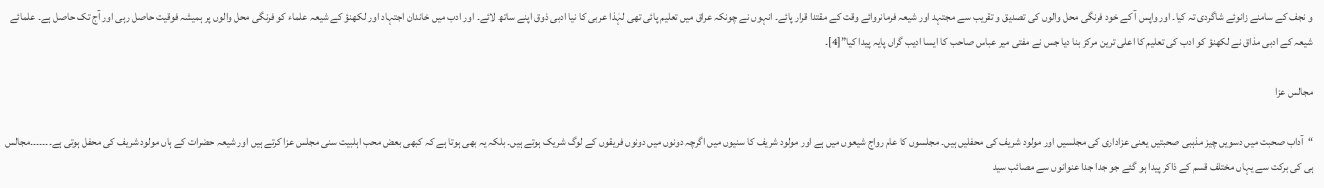و نجف کے سامنے زانوئے شاگردی تہ کیا۔ اور واپس آ کے خود فرنگی محل والوں کی تصدیق و تقریب سے مجتہد اور شیعہ فرمانروائے وقت کے مقتدا قرار پائے۔ انہوں نے چونکہ عراق میں تعلیم پائی تھی لہٰذا عربی کا نیا ادبی ذوق اپنے ساتھ لائے۔ اور ادب میں خاندان اجتہاد اور لکھنؤ کے شیعہ علماء کو فرنگی محل والوں پر ہمیشہ فوقیت حاصل رہی اور آج تک حاصل ہے۔ علمائے شیعہ کے ادبی مذاق نے لکھنؤ کو ادب کی تعلیم کا اعلی ترین مرکز بنا دیا جس نے مفتی میر عباس صاحب کا ایسا ادیب گراں پایہ پیدا کیا”[4]۔

مجالس عزا

“آداب صحبت میں دسویں چیز مذہبی صحبتیں یعنی عزاداری کی مجلسیں اور مولود شریف کی محفلیں ہیں۔ مجلسوں کا عام رواج شیعوں میں ہے اور مولود شریف کا سنیوں میں اگرچہ دونوں میں دونوں فریقوں کے لوگ شریک ہوتے ہیں۔ بلکہ یہ بھی ہوتا ہے کہ کبھی بعض محب اہلبیت سنی مجلس عزا کرتے ہیں اور شیعہ حضرات کے ہاں مولود شریف کی محفل ہوتی ہے۔۔۔۔۔۔۔مجالس ہی کی برکت سے یہاں مختلف قسم کے ذاکر پیدا ہو گئے جو جدا جدا عنوانوں سے مصائب سید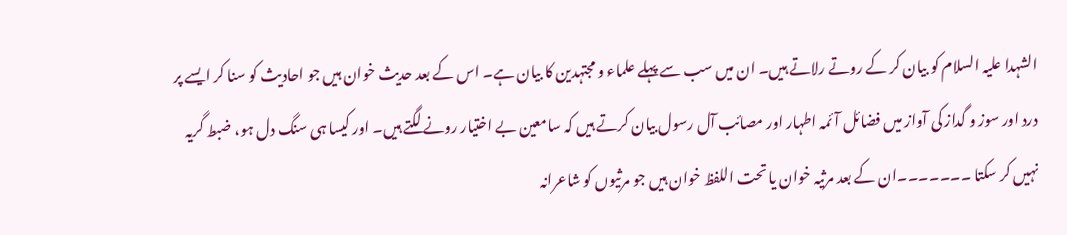الشہدا علیہ السلام کو بیان کر کے روتے رلاتے ہیں۔ ان میں سب سے پہلے علماء و مجتہدین کا بیان ہے۔ اس کے بعد حدیث خوان ہیں جو احادیث کو سنا کر ایسے پر درد اور سوز و گداز کی آواز میں فضائل آئمہ اطہار اور مصائب آل رسول بیان کرتے ہیں کہ سامعین بے اختیار رونے لگتے ہیں۔ اور کیسا ہی سنگ دل ہو، ضبط گریہ نہیں کر سکتا ۔۔۔۔۔۔۔ان کے بعد مرثیہ خوان یا تحت اللفظ خوان ہیں جو مرثیوں کو شاعرانہ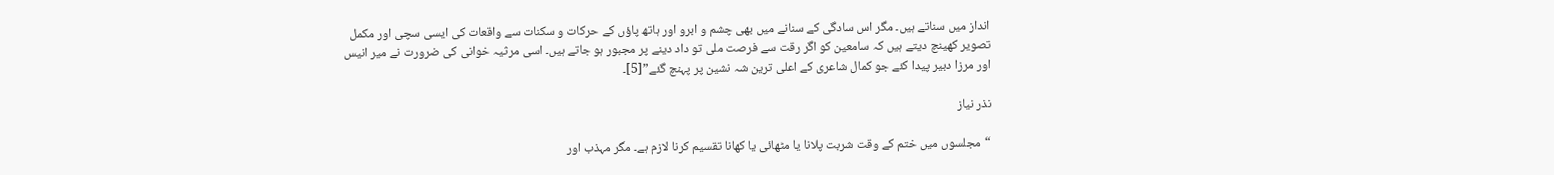انداز میں سناتے ہیں۔ مگر اس سادگی کے سنانے میں بھی چشم و ابرو اور ہاتھ پاؤں کے حرکات و سکنات سے واقعات کی ایسی سچی اور مکمل تصویر کھینچ دیتے ہیں کہ سامعین کو اگر رقت سے فرصت ملی تو داد دینے پر مجبور ہو جاتے ہیں۔ اسی مرثیہ خوانی کی ضرورت نے میر انیس اور مرزا دبیر پیدا کئے جو کمال شاعری کے اعلی ترین شہ نشین پر پہنچ گئے”[5]۔

نذر نیاز

“مجلسوں میں ختم کے وقت شربت پلانا یا مٹھائی یا کھانا تقسیم کرنا لازم ہے۔ مگر مہذب اور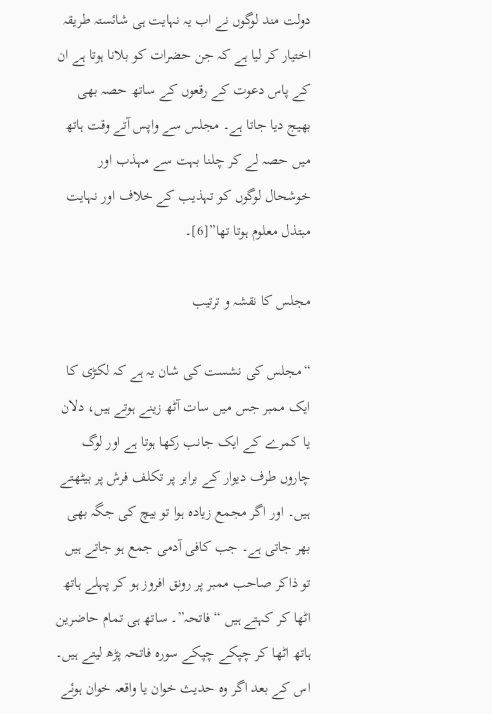دولت مند لوگوں نے اب یہ نہایت ہی شائستہ طریقہ اختیار کر لیا ہے کہ جن حضرات کو بلانا ہوتا ہے ان کے پاس دعوت کے رقعوں کے ساتھ حصہ بھی بھیج دیا جاتا ہے۔ مجلس سے واپس آتے وقت ہاتھ میں حصہ لے کر چلنا بہت سے مہذب اور خوشحال لوگوں کو تہذیب کے خلاف اور نہایت مبتذل معلوم ہوتا تھا”[6]۔

مجلس کا نقشہ و ترتیب

“مجلس کی نشست کی شان یہ ہے کہ لکڑی کا ایک ممبر جس میں سات آٹھ زینے ہوتے ہیں، دلان یا کمرے کے ایک جانب رکھا ہوتا ہے اور لوگ چاروں طرف دیوار کے برابر پر تکلف فرش پر بیٹھتے ہیں۔ اور اگر مجمع زیادہ ہوا تو بیچ کی جگہ بھی بھر جاتی ہے۔ جب کافی آدمی جمع ہو جاتے ہیں تو ذاکر صاحب ممبر پر رونق افروز ہو کر پہلے ہاتھ اٹھا کر کہتے ہیں “فاتحہ”۔ ساتھ ہی تمام حاضرین ہاتھ اٹھا کر چپکے چپکے سورہ فاتحہ پڑھ لیتے ہیں۔ اس کے بعد اگر وہ حدیث خوان یا واقعہ خوان ہوئے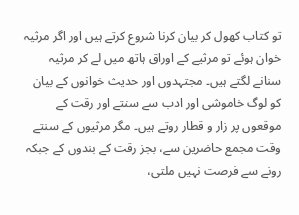تو کتاب کھول کر بیان کرنا شروع کرتے ہیں اور اگر مرثیہ خوان ہوئے تو مرثیے کے اوراق ہاتھ میں لے کر مرثیہ سنانے لگتے ہیں۔ مجتہدوں اور حدیث خوانوں کے بیان کو لوگ خاموشی اور ادب سے سنتے اور رقت کے موقعوں پر زار و قطار روتے ہیں۔ مگر مرثیوں کے سنتے وقت مجمع حاضرین سے، بجز رقت کے بندوں کے جبکہ رونے سے فرصت نہیں ملتی،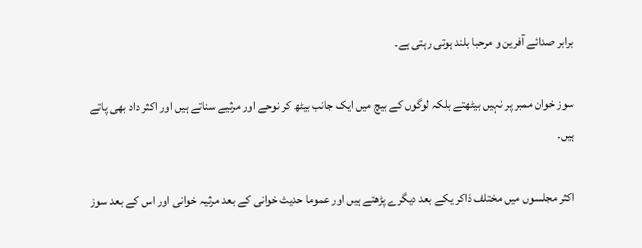برابر صدائے آفرین و مرحبا بلند ہوتی رہتی ہے۔

سوز خوان ممبر پر نہیں بیٹھتے بلکہ لوگوں کے بیچ میں ایک جانب بیٹھ کر نوحے اور مرثیے سناتے ہیں اور اکثر داد بھی پاتے ہیں۔

اکثر مجلسوں میں مختلف ذاکر یکے بعد دیگرے پڑھتے ہیں اور عموما حدیث خوانی کے بعد مرثیہ خوانی اور اس کے بعد سوز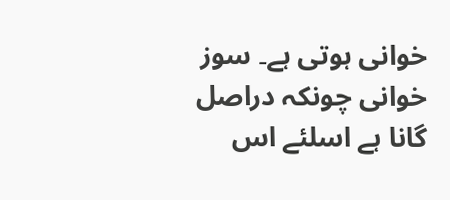خوانی ہوتی ہے۔ سوز خوانی چونکہ دراصل گانا ہے اسلئے اس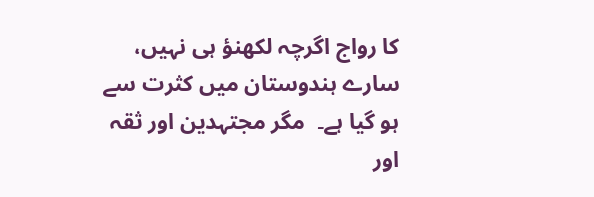کا رواج اگرچہ لکھنؤ ہی نہیں، سارے ہندوستان میں کثرت سے ہو گیا ہے۔  مگر مجتہدین اور ثقہ اور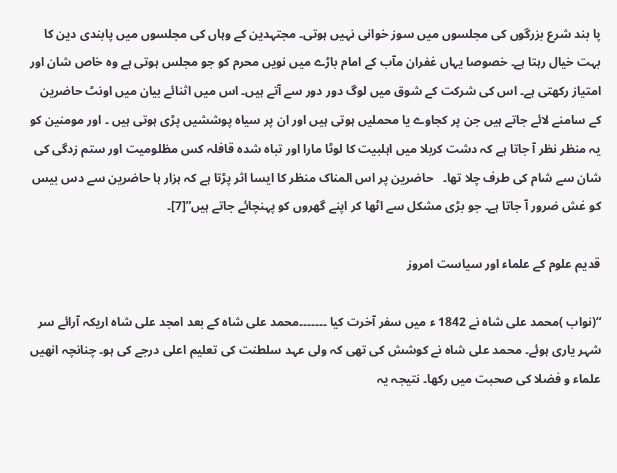پا بند شرع بزرگوں کی مجلسوں میں سوز خوانی نہیں ہوتی۔ مجتہدین کے وہاں کی مجلسوں میں پابندی دین کا بہت خیال رہتا ہے۔ خصوصا یہاں غفران مآب کے امام باڑے میں نویں محرم کو جو مجلس ہوتی ہے وہ خاص شان اور امتیاز رکھتی ہے۔ اس کی شرکت کے شوق میں لوگ دور دور سے آتے ہیں۔ اس میں اثنائے بیان میں اونٹ حاضرین کے سامنے لائے جاتے ہیں جن پر کجاوے یا محملیں ہوتی ہیں اور ان پر سیاہ پوششیں پڑی ہوتی ہیں ۔ اور مومنین کو یہ منظر نظر آ جاتا ہے کہ دشت کربلا میں اہلبیت کا لوٹا مارا اور تباہ شدہ قافلہ کس مظلومیت اور ستم زدگی کی شان سے شام کی طرف چلا تھا۔   حاضرین پر اس المناک منظر کا ایسا اثر پڑتا ہے کہ ہزار ہا حاضرین سے دس بیس کو غش ضرور آ جاتا ہے۔ جو بڑی مشکل سے اٹھا کر اپنے گھروں کو پہنچائے جاتے ہیں”[7]۔

قدیم علوم کے علماء اور سیاست امروز

“(نواب )محمد علی شاہ نے 1842 ء میں سفر آخرت کیا ۔۔۔۔۔۔۔محمد علی شاہ کے بعد امجد علی شاہ اریکہ آرائے سر شہر یاری ہوئے۔ محمد علی شاہ نے کوشش کی تھی کہ ولی عہد سلطنت کی تعلیم اعلی درجے کی ہو۔ چنانچہ انھیں علماء و فضلا کی صحبت میں رکھا۔ نتیجہ یہ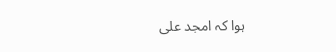ہوا کہ امجد علی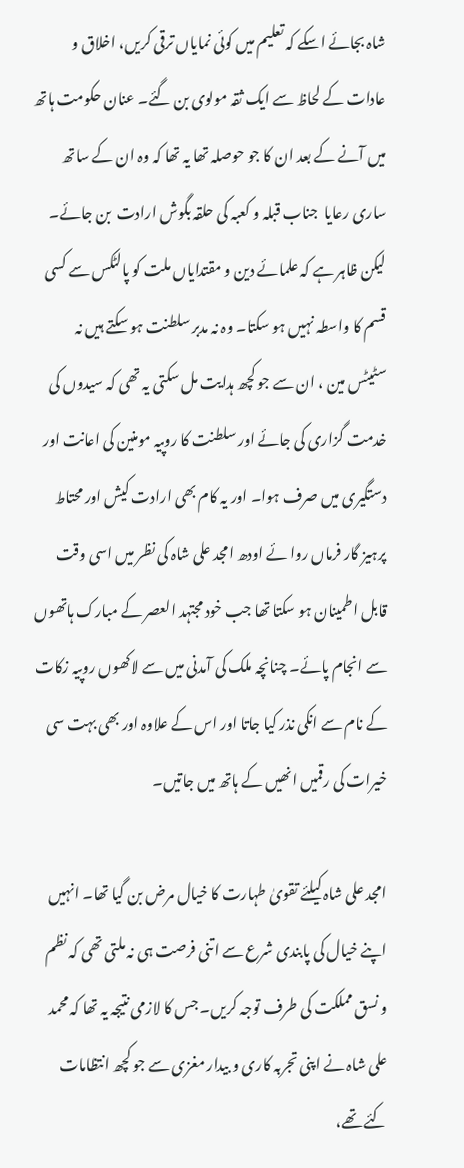شاہ بجائے اسکے کہ تعلیم میں کوئی نمایاں ترقی کریں، اخلاق و عادات کے لحاظ سے ایک ثقہ مولوی بن گئے۔ عنان حکومت ہاتھ میں آنے کے بعد ان کا جو حوصلہ تھا یہ تھا کہ وہ ان کے ساتھ ساری رعایا  جناب قبلہ و کعبہ کی حلقہ بگوش ارادت  بن جائے۔ لیکن ظاہر ہے کہ علمائے دین و مقتدایاں ملت کو پالٹکس سے کسی قسم کا واسطہ نہیں ہو سکتا۔ وہ نہ مدبر سلطنت ہو سکتے ہیں نہ سٹیٹس مین ، ان سے جو کچھ ہدایت مل سکتی یہ تھی کہ سیدوں کی خدمت گزاری کی جائے اور سلطنت کا روپیہ مومنین کی اعانت اور دستگیری میں صرف ہوا۔ اور یہ کام بھی ارادت کیش اور محتاط پرہیز گار فرماں روا ئے اودھ امجد علی شاہ کی نظر میں اسی وقت قابل اطمینان ہو سکتا تھا جب خود مجتہد العصر کے مبارک ہاتھوں سے انجام پائے۔ چنانچہ ملک کی آمدنی میں سے لاکھوں روپیہ زکات کے نام سے انکی نذر کیا جاتا اور اس کے علاوہ اور بھی بہت سی خیرات کی رقمیں انھیں کے ہاتھ میں جاتیں۔

امجد علی شاہ کیلئے تقویٰ طہارت کا خیال مرض بن گیا تھا۔ انہیں اپنے خیال کی پابندی شرع سے اتنی فرصت ہی نہ ملتی تھی کہ نظم و نسق مملکت کی طرف توجہ کریں۔ جس کا لازمی نتیجہ یہ تھا کہ محمد علی شاہ نے اپنی تجربہ کاری و بیدار مغزی سے جو کچھ انتظامات کئے تھے،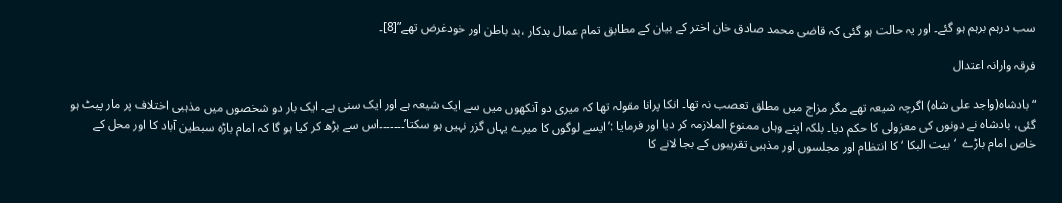سب درہم برہم ہو گئے۔ اور یہ حالت ہو گئی کہ قاضی محمد صادق خان اختر کے بیان کے مطابق تمام عمال بدکار ،بد باطن اور خودغرض تھے”[8]۔

فرقہ وارانہ اعتدال

“بادشاہ(واجد علی شاہ) اگرچہ شیعہ تھے مگر مزاج میں مطلق تعصب نہ تھا۔ انکا پرانا مقولہ تھا کہ میری دو آنکھوں میں سے ایک شیعہ ہے اور ایک سنی ہے۔ ایک بار دو شخصوں میں مذہبی اختلاف پر مار پیٹ ہو گئی، بادشاہ نے دونوں کی معزولی کا حکم دیا۔ بلکہ اپنے وہاں ممنوع الملازمہ کر دیا اور فرمایا :’ایسے لوگوں کا میرے یہاں گزر نہیں ہو سکتا’۔۔۔۔۔۔۔اس سے بڑھ کر کیا ہو گا کہ امام باڑہ سبطین آباد کا اور محل کے خاص امام باڑے  ‘بیت البکا ‘کا انتظام اور مجلسوں اور مذہبی تقریبوں کے بجا لانے کا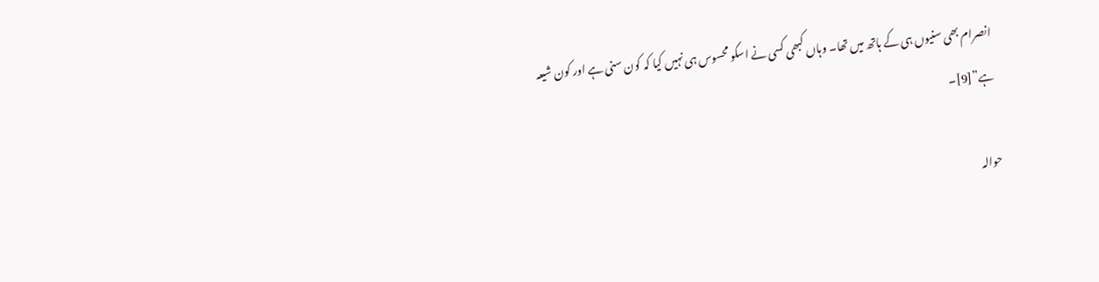انصرام بھی سنیوں ہی کے ہاتھ میں تھا۔ وہاں کبھی کسی نے اسکو محسوس ہی نہیں کیا کہ کون سنی ہے اور کون شیعہ ہے”[9]۔

حوالہ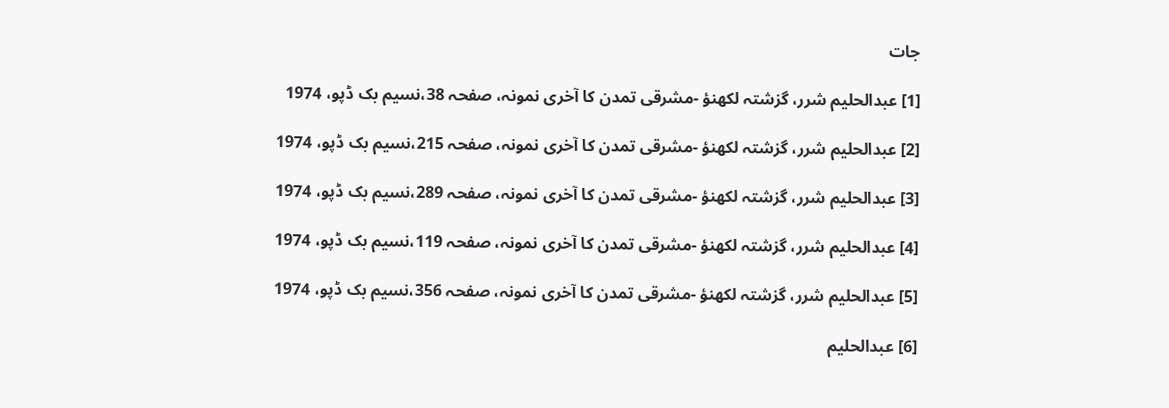جات

[1] عبدالحلیم شرر، گزشتہ لکھنؤ -مشرقی تمدن کا آخری نمونہ، صفحہ 38،نسیم بک ڈپو، 1974

[2] عبدالحلیم شرر، گزشتہ لکھنؤ -مشرقی تمدن کا آخری نمونہ، صفحہ 215،نسیم بک ڈپو، 1974

[3] عبدالحلیم شرر، گزشتہ لکھنؤ -مشرقی تمدن کا آخری نمونہ، صفحہ 289،نسیم بک ڈپو، 1974

[4] عبدالحلیم شرر، گزشتہ لکھنؤ -مشرقی تمدن کا آخری نمونہ، صفحہ 119،نسیم بک ڈپو، 1974

[5] عبدالحلیم شرر، گزشتہ لکھنؤ -مشرقی تمدن کا آخری نمونہ، صفحہ 356،نسیم بک ڈپو، 1974

[6] عبدالحلیم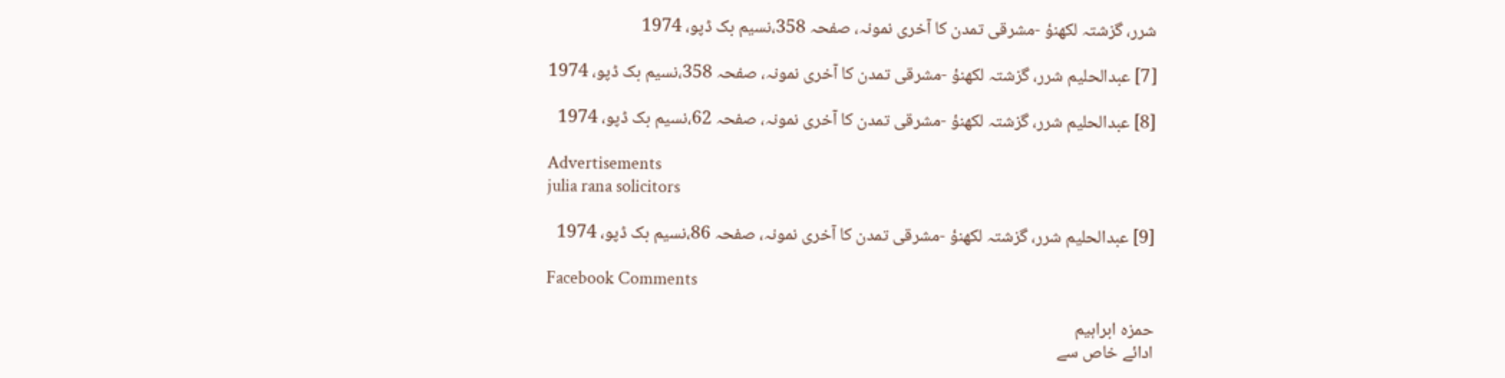شرر، گزشتہ لکھنؤ -مشرقی تمدن کا آخری نمونہ، صفحہ 358،نسیم بک ڈپو، 1974

[7] عبدالحلیم شرر، گزشتہ لکھنؤ -مشرقی تمدن کا آخری نمونہ، صفحہ 358،نسیم بک ڈپو، 1974

[8] عبدالحلیم شرر، گزشتہ لکھنؤ -مشرقی تمدن کا آخری نمونہ، صفحہ 62،نسیم بک ڈپو، 1974

Advertisements
julia rana solicitors

[9] عبدالحلیم شرر، گزشتہ لکھنؤ -مشرقی تمدن کا آخری نمونہ، صفحہ 86،نسیم بک ڈپو، 1974

Facebook Comments

حمزہ ابراہیم
ادائے خاص سے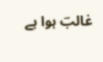غالبؔ ہوا ہے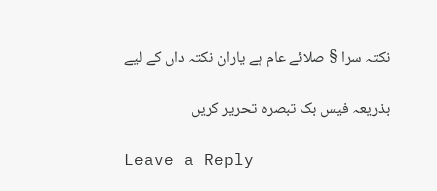نکتہ سرا § صلائے عام ہے یاران نکتہ داں کے لیے

بذریعہ فیس بک تبصرہ تحریر کریں

Leave a Reply